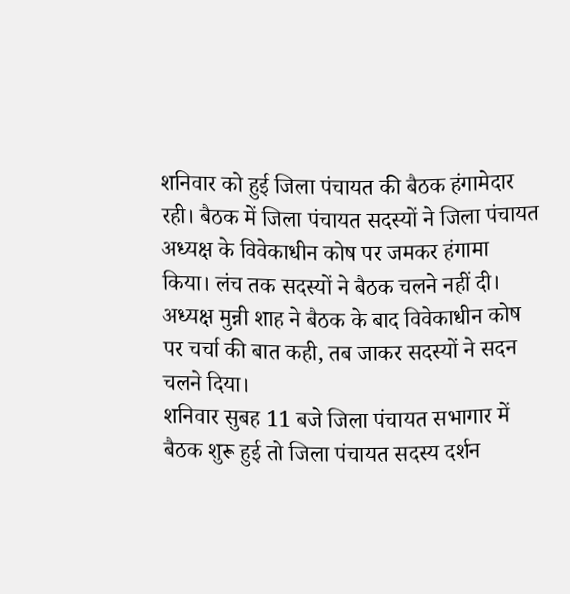शनिवार को हुई जिला पंचायत की बैठक हंगामेदार रही। बैठक में जिला पंचायत सदस्यों ने जिला पंचायत अध्यक्ष के विवेकाधीन कोष पर जमकर हंगामा किया। लंच तक सदस्यों ने बैठक चलने नहीं दी।
अध्यक्ष मुन्नी शाह ने बैठक के बाद विवेकाधीन कोष पर चर्चा की बात कही, तब जाकर सदस्यों ने सदन चलने दिया।
शनिवार सुबह 11 बजे जिला पंचायत सभागार में बैठक शुरू हुई तो जिला पंचायत सदस्य दर्शन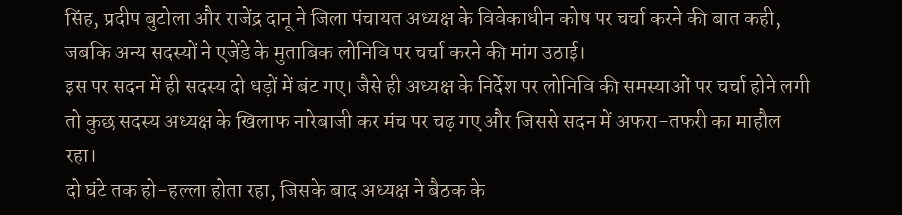सिंह, प्रदीप बुटोला और राजेंद्र दानू ने जिला पंचायत अध्यक्ष के विवेकाधीन कोष पर चर्चा करने की बात कही, जबकि अन्य सदस्यों ने एजेंडे के मुताबिक लोनिवि पर चर्चा करने की मांग उठाई।
इस पर सदन में ही सदस्य दो धड़ों में बंट गए। जैसे ही अध्यक्ष के निर्देश पर लोनिवि की समस्याओं पर चर्चा होने लगी तो कुछ सदस्य अध्यक्ष के खिलाफ नारेबाजी कर मंच पर चढ़ गए और जिससे सदन में अफरा-तफरी का माहौल रहा।
दो घंटे तक हो-हल्ला होता रहा, जिसके बाद अध्यक्ष ने बैठक के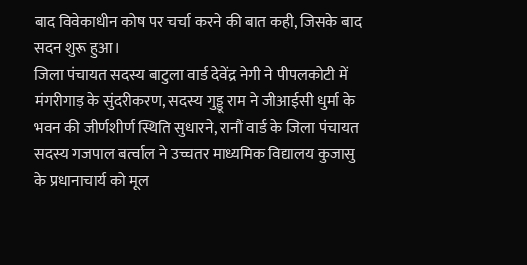बाद विवेकाधीन कोष पर चर्चा करने की बात कही, जिसके बाद सदन शुरू हुआ।
जिला पंचायत सदस्य बाटुला वार्ड देवेंद्र नेगी ने पीपलकोटी में मंगरीगाड़ के सुंदरीकरण, सदस्य गुड्डू राम ने जीआईसी धुर्मा के भवन की जीर्णशीर्ण स्थिति सुधारने, रानौं वार्ड के जिला पंचायत सदस्य गजपाल बर्त्वाल ने उच्चतर माध्यमिक विद्यालय कुजासु के प्रधानाचार्य को मूल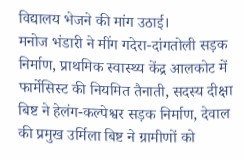विद्यालय भेजने की मांग उठाई।
मनोज भंडारी ने मींग गदेरा-दांगतोली सड़क निर्माण, प्राथमिक स्वास्थ्य केंद्र आलकोट में फार्मेसिस्ट की नियमित तैनाती, सदस्य दीक्षा बिष्ट ने हेलंग-कल्पेश्वर सड़क निर्माण, देवाल की प्रमुख उर्मिला बिष्ट ने ग्रामीणों को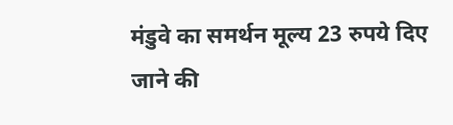मंडुवे का समर्थन मूल्य 23 रुपये दिए जाने की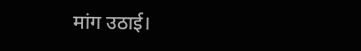मांग उठाई।